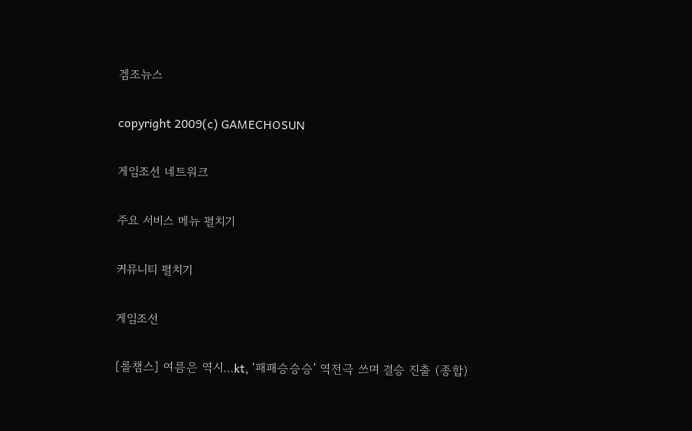겜조뉴스

copyright 2009(c) GAMECHOSUN

게임조선 네트워크

주요 서비스 메뉴 펼치기

커뮤니티 펼치기

게임조선

[롤챔스] 여름은 역시…kt, ‘패패승승승’ 역전극 쓰며 결승 진출 (종합)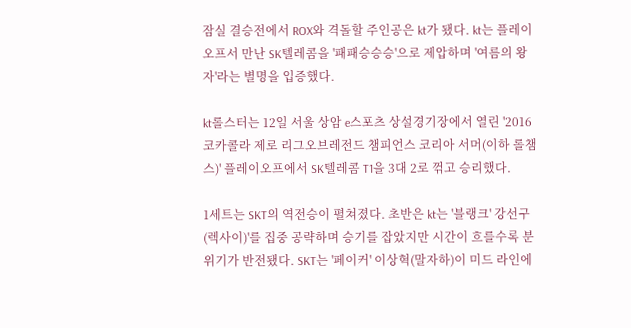잠실 결승전에서 ROX와 격돌할 주인공은 kt가 됐다. kt는 플레이오프서 만난 SK텔레콤을 '패패승승승'으로 제압하며 '여름의 왕자'라는 별명을 입증했다.

kt롤스터는 12일 서울 상암 e스포츠 상설경기장에서 열린 '2016 코카콜라 제로 리그오브레전드 챔피언스 코리아 서머(이하 롤챔스)' 플레이오프에서 SK텔레콤 T1을 3대 2로 꺾고 승리했다.

1세트는 SKT의 역전승이 펼쳐졌다. 초반은 kt는 '블랭크' 강선구(렉사이)'를 집중 공략하며 승기를 잡았지만 시간이 흐를수록 분위기가 반전됐다. SKT는 '페이커' 이상혁(말자하)이 미드 라인에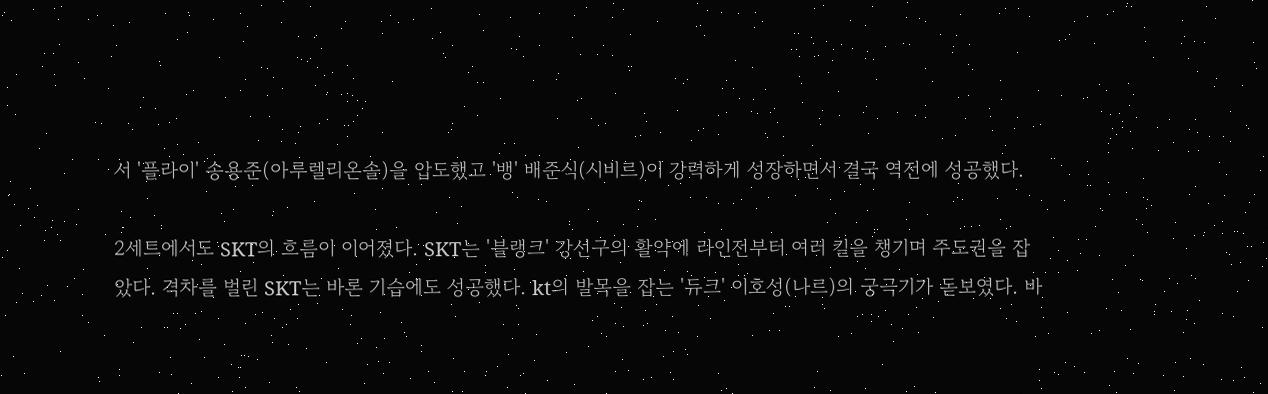서 '플라이' 송용준(아루렐리온솔)을 압도했고 '뱅' 배준식(시비르)이 강력하게 성장하면서 결국 역전에 성공했다.

2세트에서도 SKT의 흐름이 이어졌다. SKT는 '블랭크' 강선구의 활약에 라인전부터 여러 킬을 챙기며 주도권을 잡았다. 격차를 벌린 SKT는 바론 기습에도 성공했다. kt의 발목을 잡는 '듀크' 이호성(나르)의 궁극기가 돋보였다. 바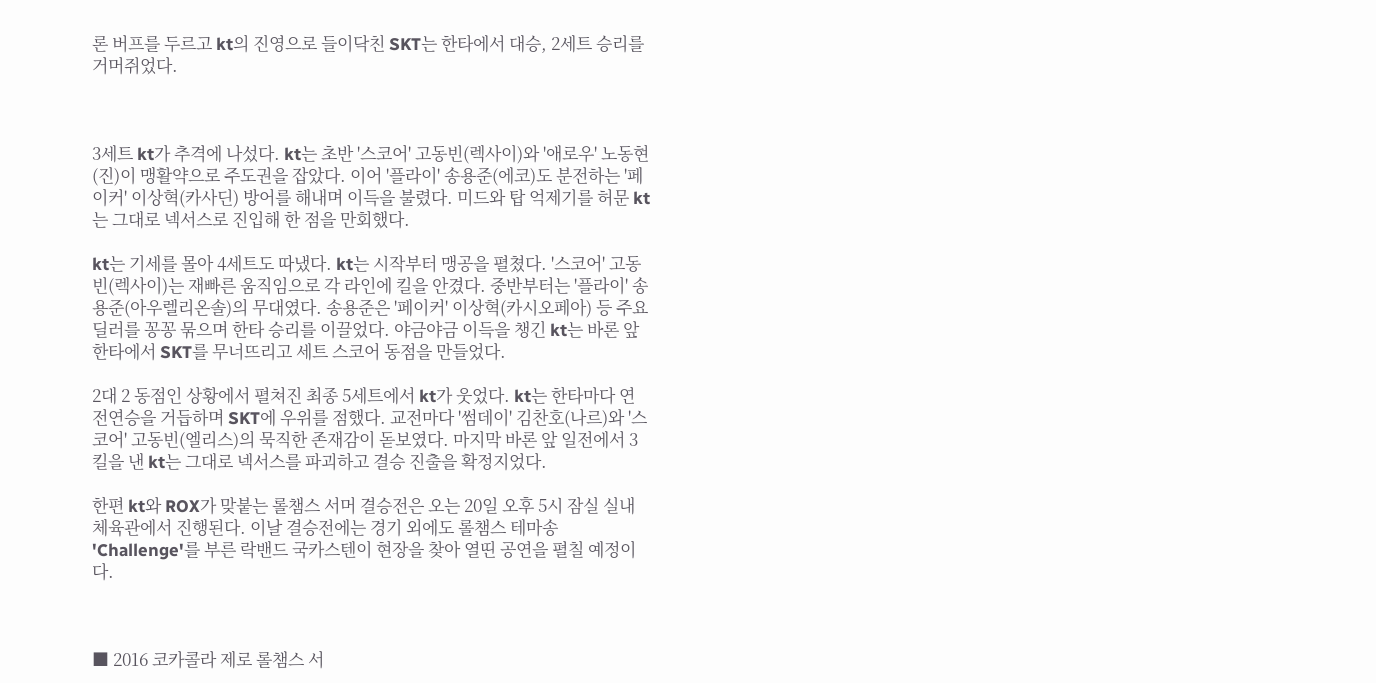론 버프를 두르고 kt의 진영으로 들이닥친 SKT는 한타에서 대승, 2세트 승리를 거머쥐었다.



3세트 kt가 추격에 나섰다. kt는 초반 '스코어' 고동빈(렉사이)와 '애로우' 노동현(진)이 맹활약으로 주도권을 잡았다. 이어 '플라이' 송용준(에코)도 분전하는 '페이커' 이상혁(카사딘) 방어를 해내며 이득을 불렸다. 미드와 탑 억제기를 허문 kt는 그대로 넥서스로 진입해 한 점을 만회했다.

kt는 기세를 몰아 4세트도 따냈다. kt는 시작부터 맹공을 펼쳤다. '스코어' 고동빈(렉사이)는 재빠른 움직임으로 각 라인에 킬을 안겼다. 중반부터는 '플라이' 송용준(아우렐리온솔)의 무대였다. 송용준은 '페이커' 이상혁(카시오페아) 등 주요 딜러를 꽁꽁 묶으며 한타 승리를 이끌었다. 야금야금 이득을 챙긴 kt는 바론 앞 한타에서 SKT를 무너뜨리고 세트 스코어 동점을 만들었다.

2대 2 동점인 상황에서 펼쳐진 최종 5세트에서 kt가 웃었다. kt는 한타마다 연전연승을 거듭하며 SKT에 우위를 점했다. 교전마다 '썸데이' 김찬호(나르)와 '스코어' 고동빈(엘리스)의 묵직한 존재감이 돋보였다. 마지막 바론 앞 일전에서 3킬을 낸 kt는 그대로 넥서스를 파괴하고 결승 진출을 확정지었다.

한편 kt와 ROX가 맞붙는 롤챔스 서머 결승전은 오는 20일 오후 5시 잠실 실내체육관에서 진행된다. 이날 결승전에는 경기 외에도 롤챔스 테마송 'Challenge'를 부른 락밴드 국카스텐이 현장을 찾아 열띤 공연을 펼칠 예정이다.



■ 2016 코카콜라 제로 롤챔스 서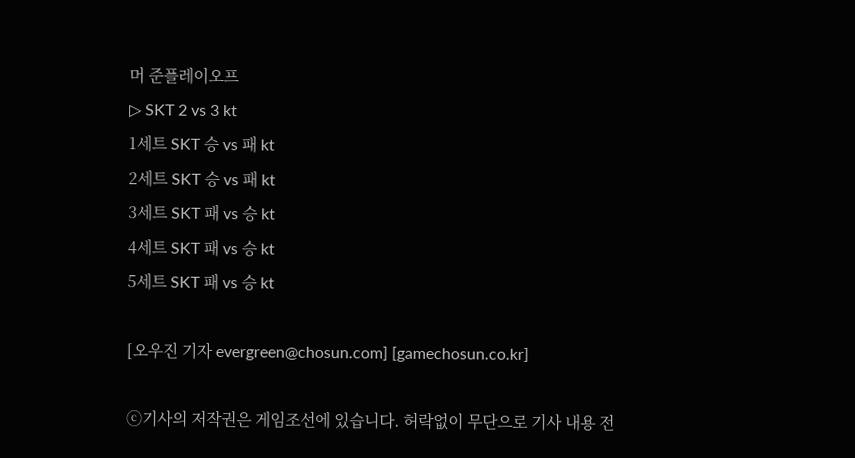머 준플레이오프
▷ SKT 2 vs 3 kt
1세트 SKT 승 vs 패 kt
2세트 SKT 승 vs 패 kt
3세트 SKT 패 vs 승 kt
4세트 SKT 패 vs 승 kt
5세트 SKT 패 vs 승 kt

[오우진 기자 evergreen@chosun.com] [gamechosun.co.kr]

ⓒ기사의 저작권은 게임조선에 있습니다. 허락없이 무단으로 기사 내용 전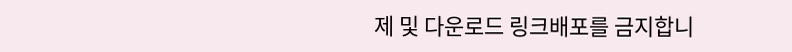제 및 다운로드 링크배포를 금지합니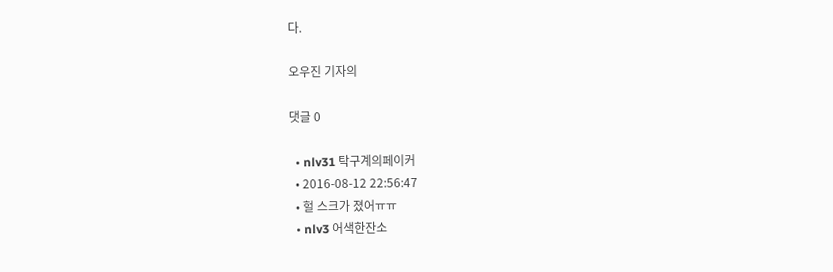다.

오우진 기자의

댓글 0

  • nlv31 탁구계의페이커
  • 2016-08-12 22:56:47
  • 헐 스크가 졌어ㅠㅠ
  • nlv3 어색한잔소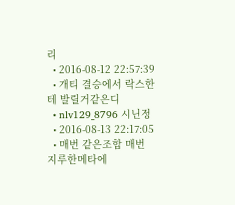리
  • 2016-08-12 22:57:39
  • 개티 결승에서 락스한테 발릴거같은디
  • nlv129_8796 시닌정
  • 2016-08-13 22:17:05
  • 매번 같은조합 매번 지루한메타에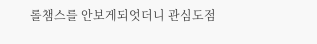롤챔스를 안보게되엇더니 관심도점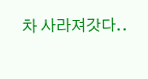차 사라져갓다..